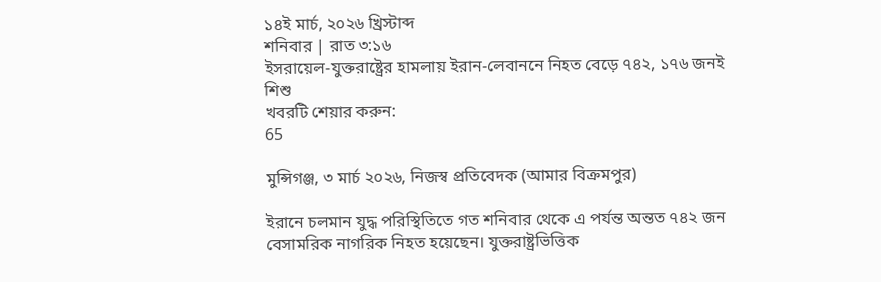১৪ই মার্চ, ২০২৬ খ্রিস্টাব্দ
শনিবার | রাত ৩:১৬
ইসরায়েল-যুক্তরাষ্ট্রের হামলায় ইরান-লেবাননে নিহত বেড়ে ৭৪২, ১৭৬ জনই শিশু
খবরটি শেয়ার করুন:
65

মুন্সিগঞ্জ, ৩ মার্চ ২০২৬, নিজস্ব প্রতিবেদক (আমার বিক্রমপুর)

ইরানে চলমান যুদ্ধ পরিস্থিতিতে গত শনিবার থেকে এ পর্যন্ত অন্তত ৭৪২ জন বেসামরিক নাগরিক নিহত হয়েছেন। যুক্তরাষ্ট্রভিত্তিক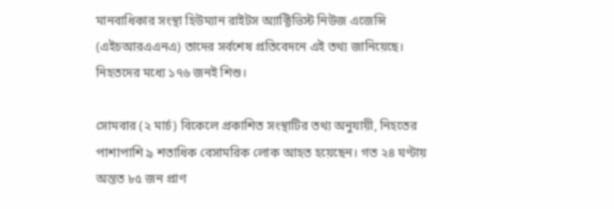মানবাধিকার সংস্থা ‌‌হিউম্যান রাইটস অ্যাক্টিভিস্ট নিউজ এজেন্সি (এইচআরএএনএ) তাদের সর্বশেষ প্রতিবেদনে এই তথ্য জানিয়েছে। নিহতদের মধ্যে ১৭৬ জনই শিশু।

সোমবার (২ মার্চ) বিকেলে প্রকাশিত সংস্থাটির তথ্য অনুযায়ী, নিহতের পাশাপাশি ৯ শতাধিক বেসামরিক লোক আহত হয়েছেন। গত ২৪ ঘণ্টায় অন্তত ৮৫ জন প্রাণ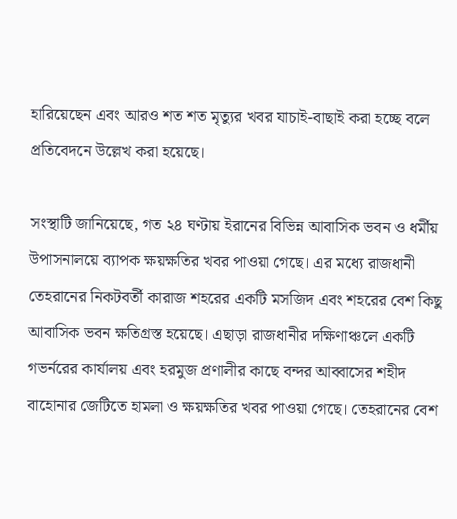হারিয়েছেন এবং আরও শত শত মৃত্যুর খবর যাচাই-বাছাই করা হচ্ছে বলে প্রতিবেদনে উল্লেখ করা হয়েছে।

সংস্থাটি জানিয়েছে, গত ২৪ ঘণ্টায় ইরানের বিভিন্ন আবাসিক ভবন ও ধর্মীয় উপাসনালয়ে ব্যাপক ক্ষয়ক্ষতির খবর পাওয়া গেছে। এর মধ্যে রাজধানী তেহরানের নিকটবর্তী কারাজ শহরের একটি মসজিদ এবং শহরের বেশ কিছু আবাসিক ভবন ক্ষতিগ্রস্ত হয়েছে। এছাড়া রাজধানীর দক্ষিণাঞ্চলে একটি গভর্নরের কার্যালয় এবং হরমুজ প্রণালীর কাছে বন্দর আব্বাসের শহীদ বাহোনার জেটিতে হামলা ও ক্ষয়ক্ষতির খবর পাওয়া গেছে। তেহরানের বেশ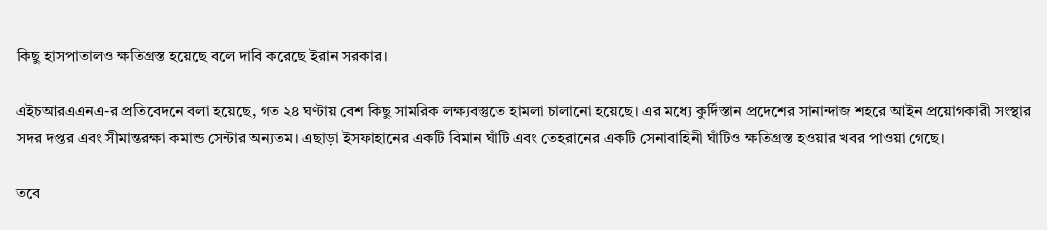কিছু হাসপাতালও ক্ষতিগ্রস্ত হয়েছে বলে দাবি করেছে ইরান সরকার।

এইচআরএএনএ-র প্রতিবেদনে বলা হয়েছে, গত ২৪ ঘণ্টায় বেশ কিছু সামরিক লক্ষ্যবস্তুতে হামলা চালানো হয়েছে। এর মধ্যে কুর্দিস্তান প্রদেশের সানান্দাজ শহরে আইন প্রয়োগকারী সংস্থার সদর দপ্তর এবং সীমান্তরক্ষা কমান্ড সেন্টার অন্যতম। এছাড়া ইসফাহানের একটি বিমান ঘাঁটি এবং তেহরানের একটি সেনাবাহিনী ঘাঁটিও ক্ষতিগ্রস্ত হওয়ার খবর পাওয়া গেছে।

তবে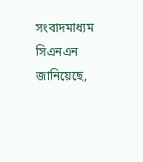সংবাদমাধ্যম সিএনএন জানিয়েছে,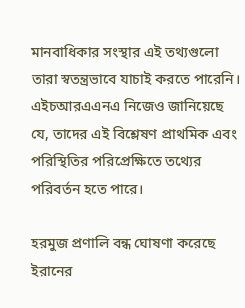মানবাধিকার সংস্থার এই তথ্যগুলো তারা স্বতন্ত্রভাবে যাচাই করতে পারেনি। এইচআরএএনএ নিজেও জানিয়েছে যে, তাদের এই বিশ্লেষণ প্রাথমিক এবং পরিস্থিতির পরিপ্রেক্ষিতে তথ্যের পরিবর্তন হতে পারে।

হরমুজ প্রণালি বন্ধ ঘোষণা করেছে ইরানের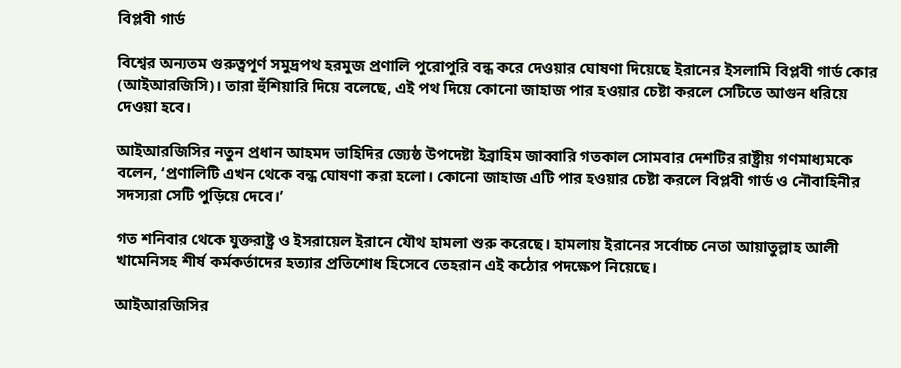বিপ্লবী গার্ড

বিশ্বের অন্যতম গুরুত্বপূর্ণ সমুদ্রপথ হরমুজ প্রণালি পুরোপুরি বন্ধ করে দেওয়ার ঘোষণা দিয়েছে ইরানের ইসলামি বিপ্লবী গার্ড কোর (আইআরজিসি)। তারা হুঁশিয়ারি দিয়ে বলেছে, এই পথ দিয়ে কোনো জাহাজ পার হওয়ার চেষ্টা করলে সেটিতে আগুন ধরিয়ে দেওয়া হবে।

আইআরজিসির নতুন প্রধান আহমদ ভাহিদির জ্যেষ্ঠ উপদেষ্টা ইব্রাহিম জাব্বারি গতকাল সোমবার দেশটির রাষ্ট্রীয় গণমাধ্যমকে বলেন, ‘প্রণালিটি এখন থেকে বন্ধ ঘোষণা করা হলো। কোনো জাহাজ এটি পার হওয়ার চেষ্টা করলে বিপ্লবী গার্ড ও নৌবাহিনীর সদস্যরা সেটি পুড়িয়ে দেবে।’

গত শনিবার থেকে যুক্তরাষ্ট্র ও ইসরায়েল ইরানে যৌথ হামলা শুরু করেছে। হামলায় ইরানের সর্বোচ্চ নেতা আয়াতুল্লাহ আলী খামেনিসহ শীর্ষ কর্মকর্তাদের হত্যার প্রতিশোধ হিসেবে তেহরান এই কঠোর পদক্ষেপ নিয়েছে।

আইআরজিসির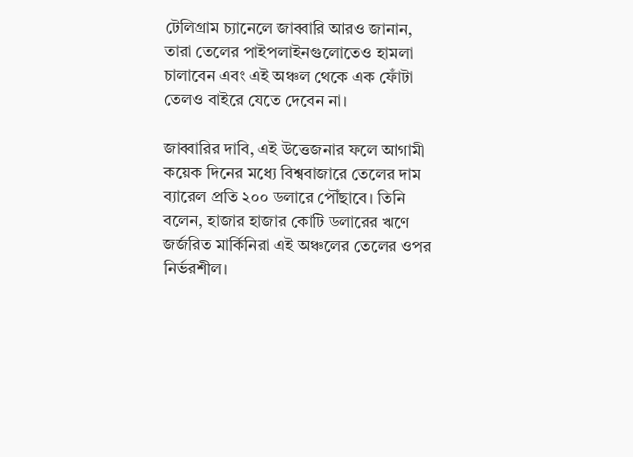টেলিগ্রাম চ্যানেলে জাব্বারি আরও জানান, তারা তেলের পাইপলাইনগুলোতেও হামলা চালাবেন এবং এই অঞ্চল থেকে এক ফোঁটা তেলও বাইরে যেতে দেবেন না।

জাব্বারির দাবি, এই উত্তেজনার ফলে আগামী কয়েক দিনের মধ্যে বিশ্ববাজারে তেলের দাম ব্যারেল প্রতি ২০০ ডলারে পৌঁছাবে। তিনি বলেন, হাজার হাজার কোটি ডলারের ঋণে জর্জরিত মার্কিনিরা এই অঞ্চলের তেলের ওপর নির্ভরশীল।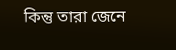কিন্তু তারা জেনে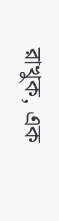রাখুক, এক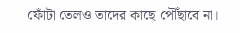ফোঁটা তেলও তাদের কাছে পৌঁছাবে না।